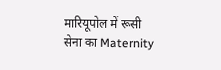मारियूपोल में रूसी सेना का Maternity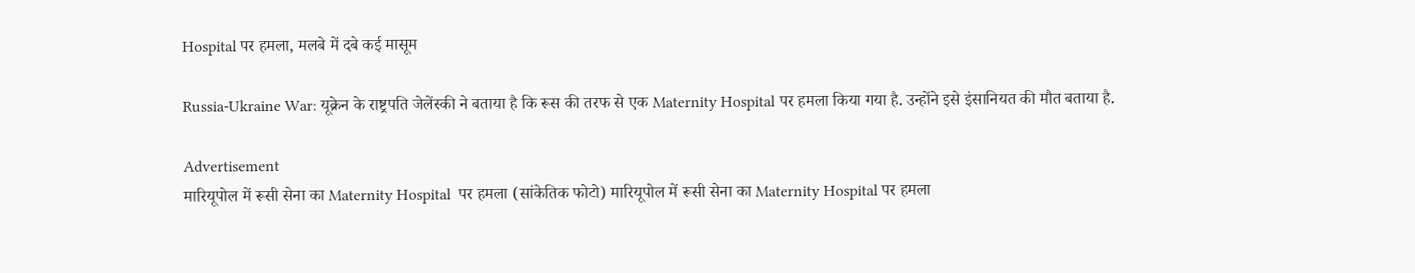Hospital पर हमला, मलबे में दबे कई मासूम

Russia-Ukraine War: यूक्रेन के राष्ट्रपति जेलेंस्की ने बताया है कि रूस की तरफ से एक Maternity Hospital पर हमला किया गया है. उन्होंने इसे इंसानियत की मौत बताया है.

Advertisement
मारियूपोल में रूसी सेना का Maternity Hospital  पर हमला (सांकेतिक फोटो) मारियूपोल में रूसी सेना का Maternity Hospital पर हमला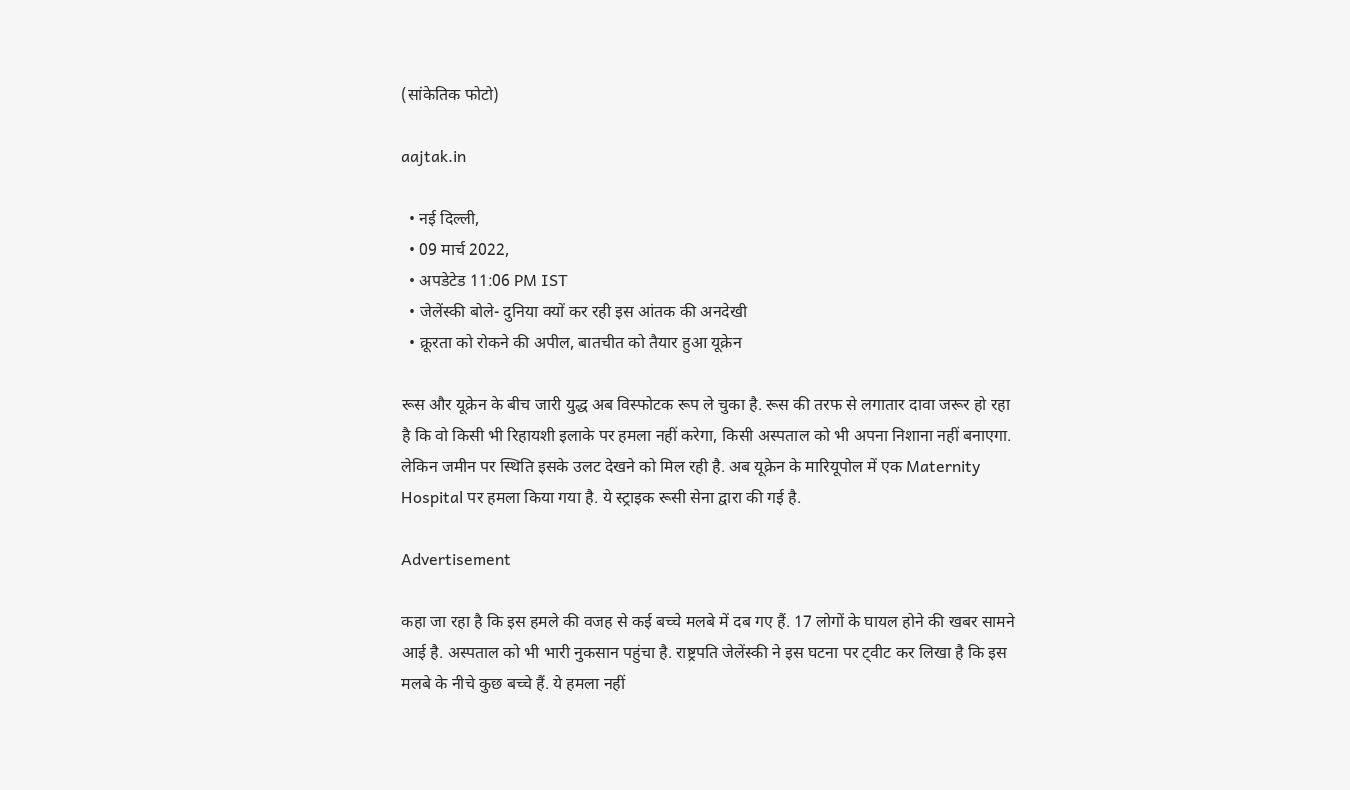(सांकेतिक फोटो)

aajtak.in

  • नई दिल्ली,
  • 09 मार्च 2022,
  • अपडेटेड 11:06 PM IST
  • जेलेंस्की बोले- दुनिया क्यों कर रही इस आंतक की अनदेखी
  • क्रूरता को रोकने की अपील, बातचीत को तैयार हुआ यूक्रेन

रूस और यूक्रेन के बीच जारी युद्ध अब विस्फोटक रूप ले चुका है. रूस की तरफ से लगातार दावा जरूर हो रहा है कि वो किसी भी रिहायशी इलाके पर हमला नहीं करेगा, किसी अस्पताल को भी अपना निशाना नहीं बनाएगा. लेकिन जमीन पर स्थिति इसके उलट देखने को मिल रही है. अब यूक्रेन के मारियूपोल में एक Maternity Hospital पर हमला किया गया है. ये स्ट्राइक रूसी सेना द्वारा की गई है.

Advertisement

कहा जा रहा है कि इस हमले की वजह से कई बच्चे मलबे में दब गए हैं. 17 लोगों के घायल होने की खबर सामने आई है. अस्पताल को भी भारी नुकसान पहुंचा है. राष्ट्रपति जेलेंस्की ने इस घटना पर ट्वीट कर लिखा है कि इस मलबे के नीचे कुछ बच्चे हैं. ये हमला नहीं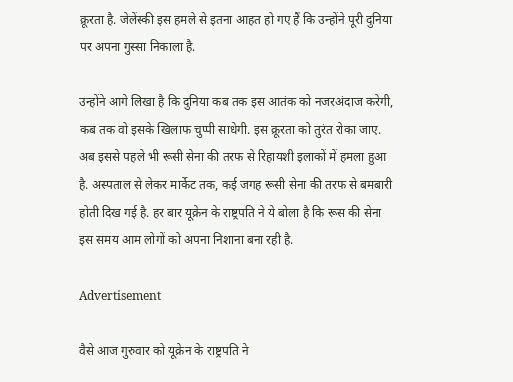क्रूरता है. जेलेंस्की इस हमले से इतना आहत हो गए हैं कि उन्होंने पूरी दुनिया पर अपना गुस्सा निकाला है.

उन्होंने आगे लिखा है कि दुनिया कब तक इस आतंक को नजरअंदाज करेगी, कब तक वो इसके खिलाफ चुप्पी साधेगी. इस क्रूरता को तुरंत रोका जाए. अब इससे पहले भी रूसी सेना की तरफ से रिहायशी इलाकों में हमला हुआ है. अस्पताल से लेकर मार्केट तक, कई जगह रूसी सेना की तरफ से बमबारी होती दिख गई है. हर बार यूक्रेन के राष्ट्रपति ने ये बोला है कि रूस की सेना इस समय आम लोगों को अपना निशाना बना रही है.

Advertisement

वैसे आज गुरुवार को यूक्रेन के राष्ट्रपति ने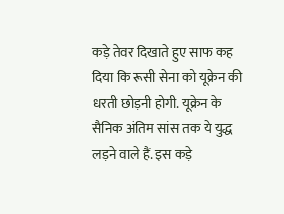कड़े तेवर दिखाते हुए साफ कह दिया कि रूसी सेना को यूक्रेन की धरती छोड़नी होगी. यूक्रेन के सैनिक अंतिम सांस तक ये युद्ध लड़ने वाले हैं. इस कड़े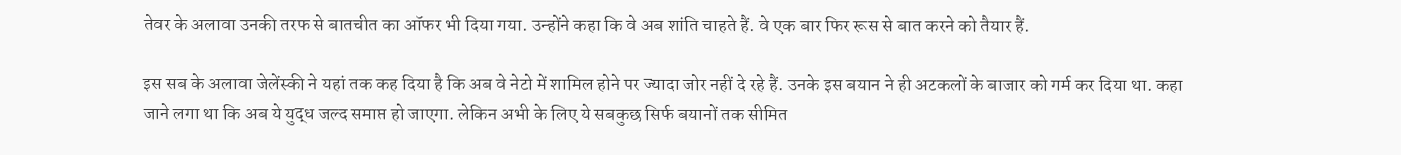तेवर के अलावा उनकी तरफ से बातचीत का ऑफर भी दिया गया. उन्होंने कहा कि वे अब शांति चाहते हैं. वे एक बार फिर रूस से बात करने को तैयार हैं.

इस सब के अलावा जेलेंस्की ने यहां तक कह दिया है कि अब वे नेटो में शामिल होने पर ज्यादा जोर नहीं दे रहे हैं. उनके इस बयान ने ही अटकलों के बाजार को गर्म कर दिया था. कहा जाने लगा था कि अब ये युद्ध जल्द समाप्त हो जाएगा. लेकिन अभी के लिए ये सबकुछ सिर्फ बयानों तक सीमित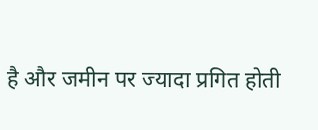है और जमीन पर ज्यादा प्रगित होती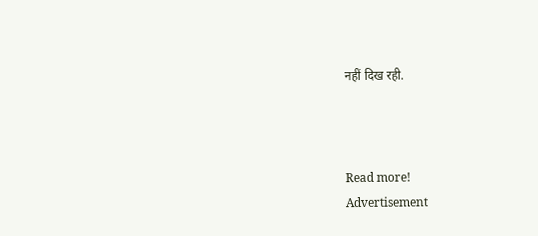नहीं दिख रही.



Read more!
Advertisement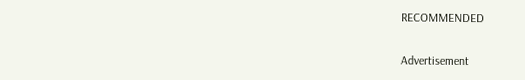RECOMMENDED

Advertisement